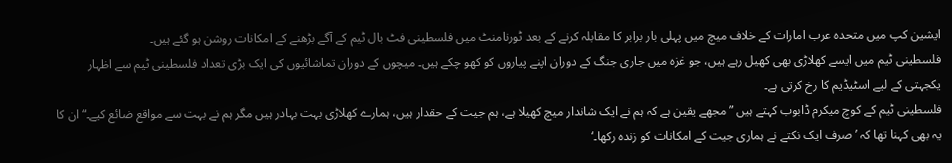ایشین کپ میں متحدہ عرب امارات کے خلاف میچ میں پہلی بار برابر کا مقابلہ کرنے کے بعد ٹورنامنٹ میں فلسطینی فٹ بال ٹیم کے آگے بڑھنے کے امکانات روشن ہو گئے ہیں۔
فلسطینی ٹیم میں ایسے کھلاڑی بھی کھیل رہے ہیں، جو غزہ میں جاری جنگ کے دوران اپنے پیاروں کو کھو چکے ہیں۔ میچوں کے دوران تماشائیوں کی ایک بڑی تعداد فلسطینی ٹیم سے اظہار یکجہتی کے لیے اسٹیڈیم کا رخ کرتی ہے۔
فلسطینی ٹیم کے کوچ میکرم ڈابوب کہتے ہیں ”مجھے یقین ہے کہ ہم نے ایک شاندار میچ کھیلا ہے، ہم جیت کے حقدار ہیں، ہمارے کھلاڑی بہت بہادر ہیں مگر ہم نے بہت سے مواقع ضائع کیے۔“ ان کا یہ بھی کہنا تھا کہ ’صرف ایک نکتے نے ہماری جیت کے امکانات کو زندہ رکھا۔‘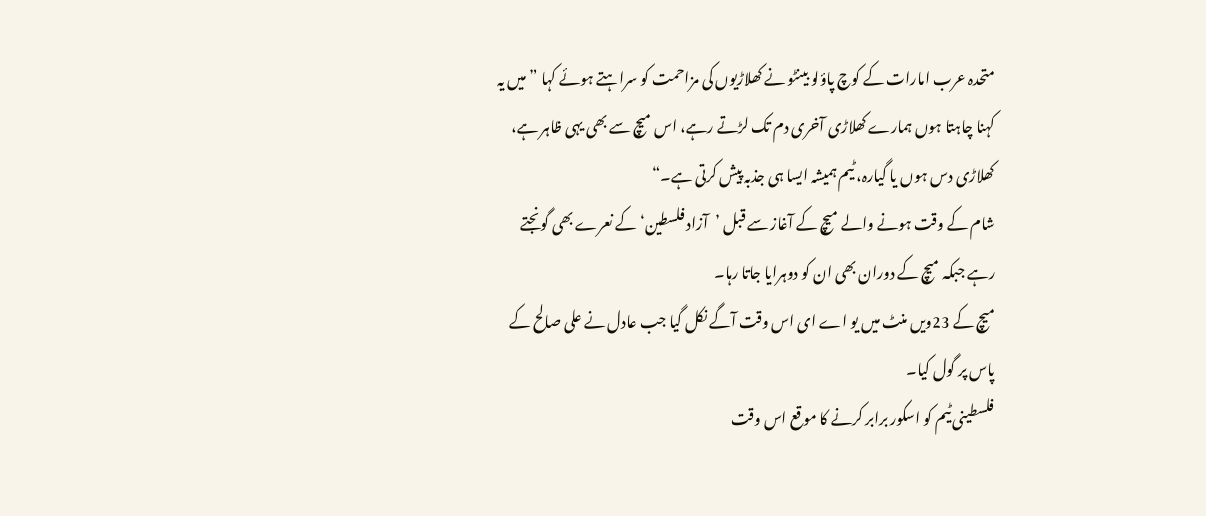متحدہ عرب امارات کے کوچ پاؤلو بینٹو نے کھلاڑیوں کی مزاحمت کو سراہتے ہوئے کہا ”میں یہ کہنا چاہتا ہوں ہمارے کھلاڑی آخری دم تک لڑتے رہے، اس میچ سے بھی یہی ظاہر ہے، کھلاڑی دس ہوں یا گیارہ، ٹیم ہمیشہ ایسا ہی جذبہ پیش کرتی ہے۔“
شام کے وقت ہونے والے میچ کے آغاز سے قبل ’آزاد فلسطین‘ کے نعرے بھی گونجتے رہے جبکہ میچ کے دوران بھی ان کو دوہرایا جاتا رہا۔
میچ کے 23ویں منٹ میں یو اے ای اس وقت آگے نکل گیا جب عادل نے علی صالح کے پاس پر گول کیا۔
فلسطینی ٹیم کو اسکور برابر کرنے کا موقع اس وقت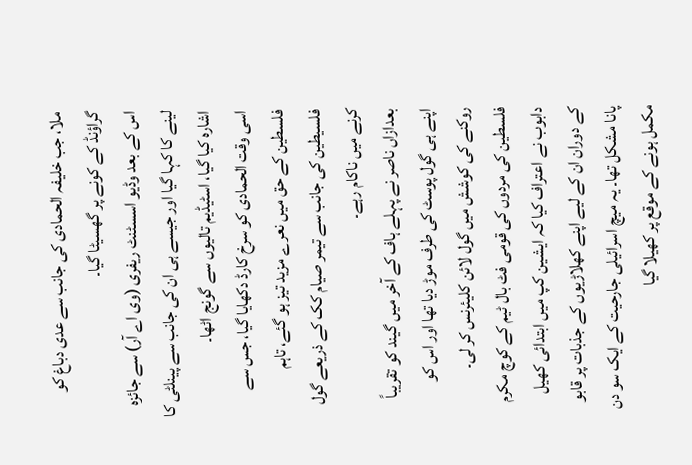ملا، جب خلیفہ الحمادی کی جانب سے عدی دباغ کو گراؤنڈ کے کونے پر گھسیٹا گیا۔
اس کے بعد وڈیو اسسٹنٹ ریفری (وی اے آر) سے جائزہ لینے کا کہا گیا اور جیسے ہی ان کی جانب سے پینلٹی کا اشارہ کیا گیا، اسٹیڈیم تالیوں سے گونج اٹھا۔
اسی وقت الحمادی کو سرخ کارڈ دکھایا گیا، جس سے فلسطین کے حق میں نعرے مزید تیز ہو گئے، تاہم فلسیطین کی جانب سے تیمر صیام کک کے ذریعے گول کرنے میں ناکام رہے۔
بعدازاں ناصر نے پہلے ہاف کے آخر میں گیند کو تقریباً اپنے ہی گول پوسٹ کی طرف موڑ دیا تھا اور اس کو روکنے کی کوشش میں گول لائن کلیئرنس کر لی۔
فلسطین کی مردوں کی قومی فٹ بال ٹیم کے کوچ مکرم دابوب نے اعتراف کیا کہ ایشین کپ میں ابتدائی کھیل کے دوران ان کے لیے اپنے کھلاڑیوں کے جذبات پر قابو پانا مشکل تھا۔ یہ میچ اسرائیلی جارحیت کے ایک سو دن مکمل ہونے کے موقع پر کھیلا گیا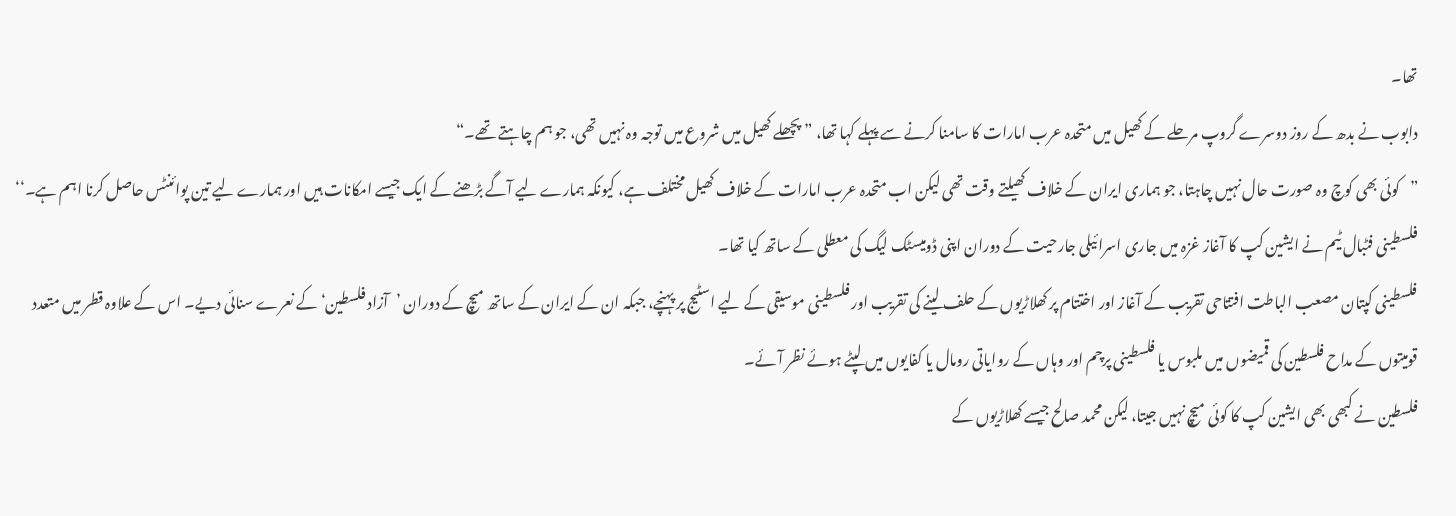تھا۔
دابوب نے بدھ کے روز دوسرے گروپ مرحلے کے کھیل میں متحدہ عرب امارات کا سامنا کرنے سے پہلے کہا تھا، ”پچھلے کھیل میں شروع میں توجہ وہ نہیں تھی، جو ہم چاہتے تھے۔“
”کوئی بھی کوچ وہ صورت حال نہیں چاہتا، جو ہماری ایران کے خلاف کھیلتے وقت تھی لیکن اب متحدہ عرب امارات کے خلاف کھیل مختلف ہے، کیونکہ ہمارے لیے آگے بڑھنے کے ایک جیسے امکانات ہیں اور ہمارے لیے تین پوائنٹس حاصل کرنا اہم ہے۔‘‘
فلسطینی فٹبال ٹیم نے ایشین کپ کا آغاز غزہ میں جاری اسرائیلی جارحیت کے دوران اپنی ڈومیسٹک لیگ کی معطلی کے ساتھ کیا تھا۔
فلسطینی کپتان مصعب الباطت افتتاحی تقریب کے آغاز اور اختتام پر کھلاڑیوں کے حلف لینے کی تقریب اور فلسطینی موسیقی کے لیے اسٹیج پر پہنچے، جبکہ ان کے ایران کے ساتھ میچ کے دوران ’آزاد فلسطین‘ کے نعرے سنائی دیے۔ اس کے علاوہ قطر میں متعدد قومیتوں کے مداح فلسطین کی قمیضوں میں ملبوس یا فلسطینی پرچم اور وہاں کے روایاتی رومال یا کفایوں میں لپٹے ہوئے نظر آئے۔
فلسطین نے کبھی بھی ایشین کپ کا کوئی میچ نہیں جیتا، لیکن محمد صالح جیسے کھلاڑیوں کے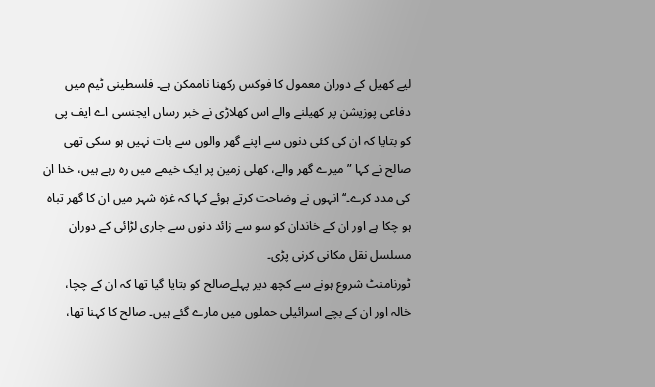لیے کھیل کے دوران معمول کا فوکس رکھنا ناممکن ہے۔ فلسطینی ٹیم میں دفاعی پوزیشن پر کھیلنے والے اس کھلاڑی نے خبر رساں ایجنسی اے ایف پی کو بتایا کہ ان کی کئی دنوں سے اپنے گھر والوں سے بات نہیں ہو سکی تھی
صالح نے کہا ”میرے گھر والے، کھلی زمین پر ایک خیمے میں رہ رہے ہیں، خدا ان کی مدد کرے۔‘‘ انہوں نے وضاحت کرتے ہوئے کہا کہ غزہ شہر میں ان کا گھر تباہ ہو چکا ہے اور ان کے خاندان کو سو سے زائد دنوں سے جاری لڑائی کے دوران مسلسل نقل مکانی کرنی پڑی۔
ٹورنامنٹ شروع ہونے سے کچھ دیر پہلےصالح کو بتایا گیا تھا کہ ان کے چچا، خالہ اور ان کے بچے اسرائیلی حملوں میں مارے گئے ہیں۔ صالح کا کہنا تھا،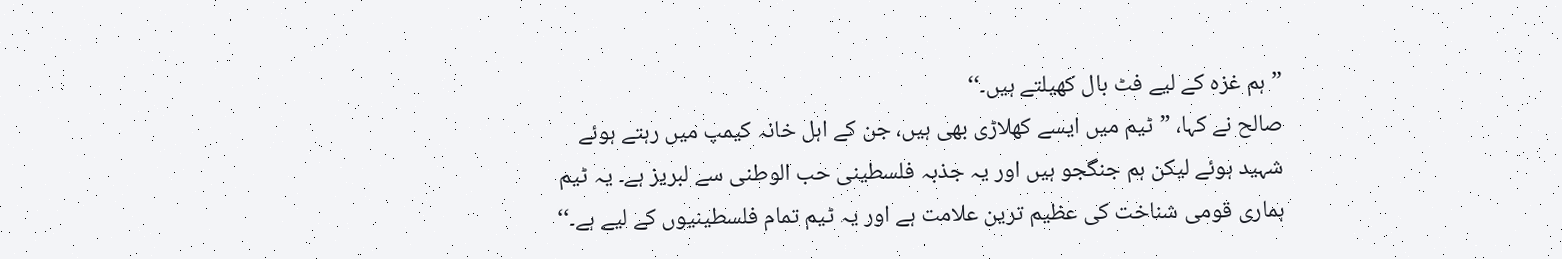”ہم غزہ کے لیے فٹ بال کھیلتے ہیں۔‘‘
صالح نے کہا، ”ٹیم میں ایسے کھلاڑی بھی ہیں، جن کے اہل خانہ کیمپ میں رہتے ہوئے شہید ہوئے لیکن ہم جنگجو ہیں اور یہ جذبہ فلسطینی حب الوطنی سے لبریز ہے۔ یہ ٹیم ہماری قومی شناخت کی عظیم ترین علامت ہے اور یہ ٹیم تمام فلسطینیوں کے لیے ہے۔‘‘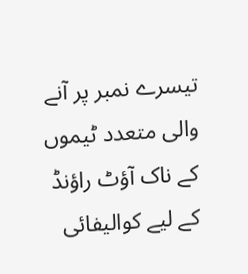تیسرے نمبر پر آنے والی متعدد ٹیموں کے ناک آؤٹ راؤنڈ کے لیے کوالیفائی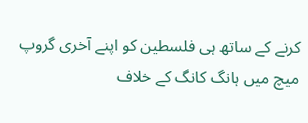کرنے کے ساتھ ہی فلسطین کو اپنے آخری گروپ میچ میں ہانگ کانگ کے خلاف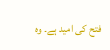فتح کی امید ہے۔ وہ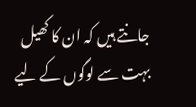جانتے ہیں کہ ان کا کھیل بہت سے لوگوں کے لیے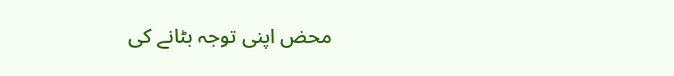محض اپنی توجہ بٹانے کی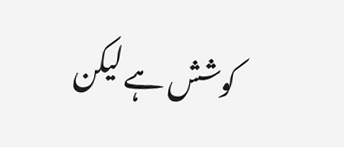کوشش ہے لیکن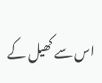اس سے کھیل کے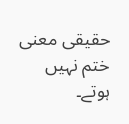حقیقی معنی ختم نہیں ہوتے۔